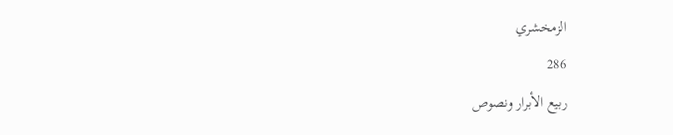الزمخشري
286
ربيع الأبرار ونصوص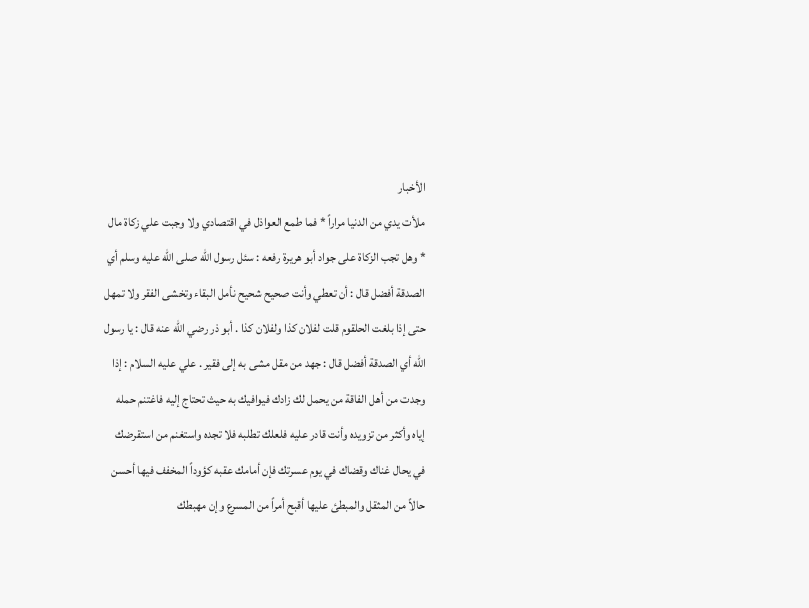الأخبار
ملأت يدي من الدنيا مراراً * فما طمع العواذل في اقتصادي ولا وجبت علي زكاة مال * وهل تجب الزكاة على جواد أبو هريرة رفعه : سئل رسول الله صلى الله عليه وسلم أي الصدقة أفضل قال : أن تعطي وأنت صحيح شحيح نأمل البقاء وتخشى الفقر ولا تمهل حتى إذا بلغت الحلقوم قلت لفلان كذا ولفلان كذا . أبو ذر رضي الله عنه قال : يا رسول الله أي الصدقة أفضل قال : جهد من مقل مشى به إلى فقير . علي عليه السلام : إذا وجدت من أهل الفاقة من يحمل لك زادك فيوافيك به حيث تحتاج إليه فاغتنم حمله إياه وأكثر من تزويده وأنت قادر عليه فلعلك تطلبه فلا تجده واستغنم من استقرضك في يحال غناك وقضاك في يوم عسرتك فإن أمامك عقبه كؤوداً المخفف فيها أحسن حالاً من المثقل والمبطئ عليها أقبح أمراً من المسرع وإن مهبطك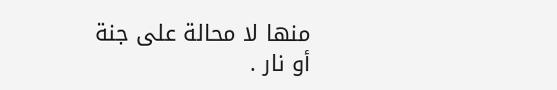منها لا محالة على جنة أو نار .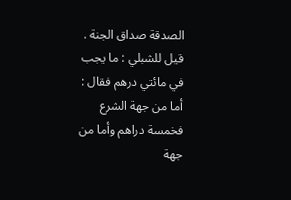الصدقة صداق الجنة . قيل للشبلي : ما يجب في مائتي درهم فقال : أما من جهة الشرع فخمسة دراهم وأما من جهة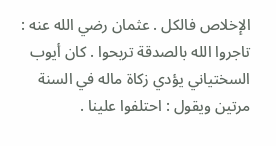الإخلاص فالكل . عثمان رضي الله عنه : تاجروا الله بالصدقة تربحوا . كان أيوب السختياني يؤدي زكاة ماله في السنة مرتين ويقول : احتلفوا علينا .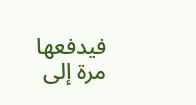فيدفعها مرة إلى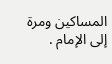المساكين ومرة إلى الإمام .